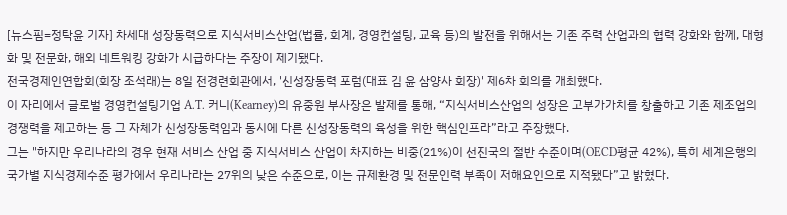[뉴스핌=정탁윤 기자] 차세대 성장동력으로 지식서비스산업(법률, 회계, 경영컨설팅, 교육 등)의 발전을 위해서는 기존 주력 산업과의 협력 강화와 함께, 대형화 및 전문화, 해외 네트워킹 강화가 시급하다는 주장이 제기됐다.
전국경제인연합회(회장 조석래)는 8일 전경련회관에서, '신성장동력 포럼(대표 김 윤 삼양사 회장)' 제6차 회의를 개최했다.
이 자리에서 글로벌 경영컨설팅기업 A.T. 커니(Kearney)의 유중원 부사장은 발제를 통해, “지식서비스산업의 성장은 고부가가치를 창출하고 기존 제조업의 경쟁력을 제고하는 등 그 자체가 신성장동력임과 동시에 다른 신성장동력의 육성을 위한 핵심인프라”라고 주장했다.
그는 "하지만 우리나라의 경우 현재 서비스 산업 중 지식서비스 산업이 차지하는 비중(21%)이 선진국의 절반 수준이며(OECD평균 42%), 특히 세계은행의 국가별 지식경제수준 평가에서 우리나라는 27위의 낮은 수준으로, 이는 규제환경 및 전문인력 부족이 저해요인으로 지적됐다”고 밝혔다.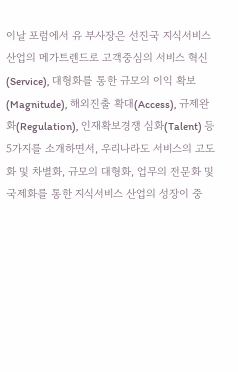이날 포럼에서 유 부사장은 선진국 지식서비스 산업의 메가트렌드로 고객중심의 서비스 혁신(Service), 대형화를 통한 규모의 이익 확보(Magnitude), 해외진출 확대(Access), 규제완화(Regulation), 인재확보경쟁 심화(Talent) 등 5가지를 소개하면서, 우리나라도 서비스의 고도화 및 차별화, 규모의 대형화, 업무의 전문화 및 국제화를 통한 지식서비스 산업의 성장이 중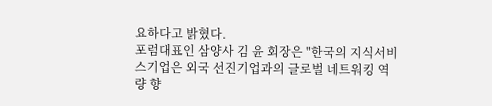요하다고 밝혔다.
포럼대표인 삼양사 김 윤 회장은 "한국의 지식서비스기업은 외국 선진기업과의 글로벌 네트워킹 역량 향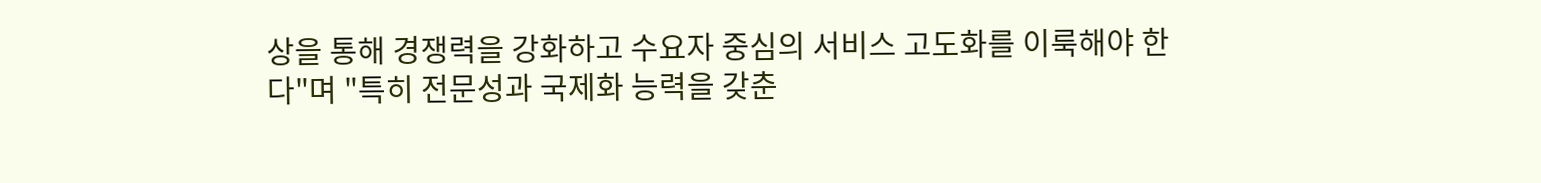상을 통해 경쟁력을 강화하고 수요자 중심의 서비스 고도화를 이룩해야 한다"며 "특히 전문성과 국제화 능력을 갖춘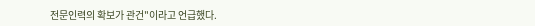전문인력의 확보가 관건"이라고 언급했다.